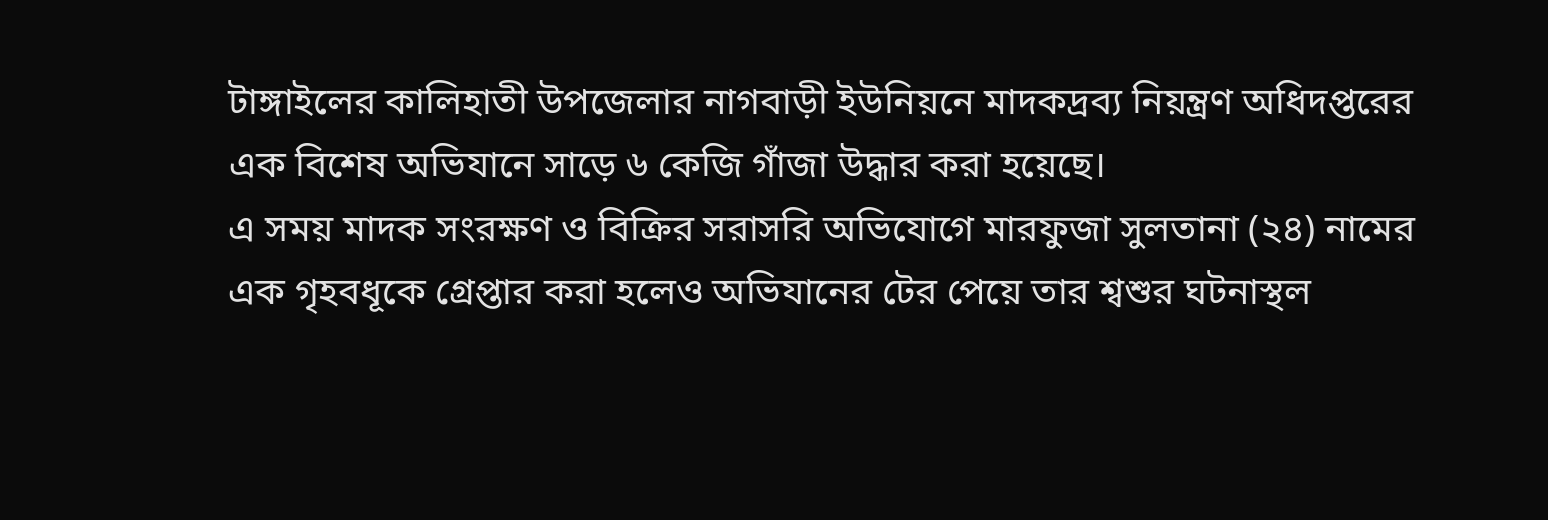টাঙ্গাইলের কালিহাতী উপজেলার নাগবাড়ী ইউনিয়নে মাদকদ্রব্য নিয়ন্ত্রণ অধিদপ্তরের এক বিশেষ অভিযানে সাড়ে ৬ কেজি গাঁজা উদ্ধার করা হয়েছে।
এ সময় মাদক সংরক্ষণ ও বিক্রির সরাসরি অভিযোগে মারফুজা সুলতানা (২৪) নামের এক গৃহবধূকে গ্রেপ্তার করা হলেও অভিযানের টের পেয়ে তার শ্বশুর ঘটনাস্থল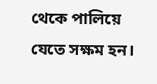থেকে পালিয়ে যেতে সক্ষম হন।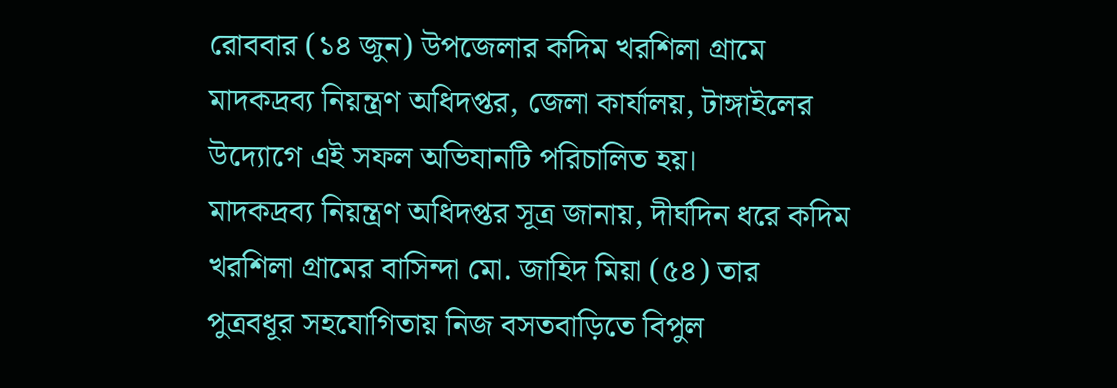রোববার (১৪ জুন) উপজেলার কদিম খরশিলা গ্রামে মাদকদ্রব্য নিয়ন্ত্রণ অধিদপ্তর, জেলা কার্যালয়, টাঙ্গাইলের উদ্যোগে এই সফল অভিযানটি পরিচালিত হয়।
মাদকদ্রব্য নিয়ন্ত্রণ অধিদপ্তর সূত্র জানায়, দীর্ঘদিন ধরে কদিম খরশিলা গ্রামের বাসিন্দা মো. জাহিদ মিয়া (৫৪) তার পুত্রবধূর সহযোগিতায় নিজ বসতবাড়িতে বিপুল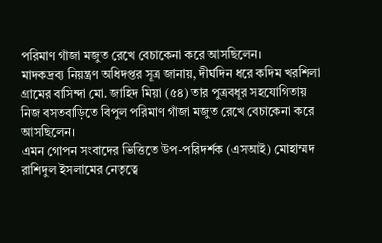পরিমাণ গাঁজা মজুত রেখে বেচাকেনা করে আসছিলেন।
মাদকদ্রব্য নিয়ন্ত্রণ অধিদপ্তর সূত্র জানায়, দীর্ঘদিন ধরে কদিম খরশিলা গ্রামের বাসিন্দা মো. জাহিদ মিয়া (৫৪) তার পুত্রবধূর সহযোগিতায় নিজ বসতবাড়িতে বিপুল পরিমাণ গাঁজা মজুত রেখে বেচাকেনা করে আসছিলেন।
এমন গোপন সংবাদের ভিত্তিতে উপ-পরিদর্শক (এসআই) মোহাম্মদ রাশিদুল ইসলামের নেতৃত্বে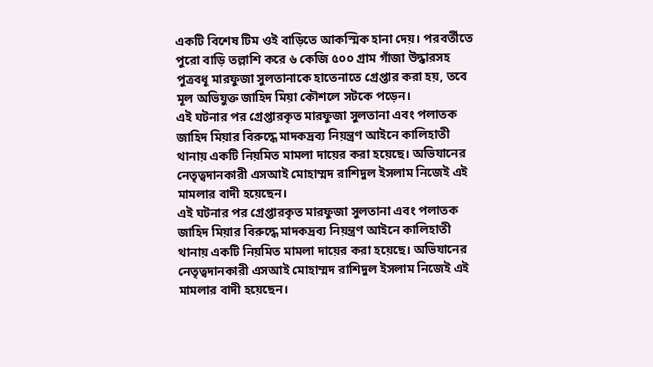একটি বিশেষ টিম ওই বাড়িতে আকস্মিক হানা দেয়। পরবর্তীতে পুরো বাড়ি তল্লাশি করে ৬ কেজি ৫০০ গ্রাম গাঁজা উদ্ধারসহ পুত্রবধূ মারফুজা সুলতানাকে হাতেনাতে গ্রেপ্তার করা হয়, তবে মূল অভিযুক্ত জাহিদ মিয়া কৌশলে সটকে পড়েন।
এই ঘটনার পর গ্রেপ্তারকৃত মারফুজা সুলতানা এবং পলাতক জাহিদ মিয়ার বিরুদ্ধে মাদকদ্রব্য নিয়ন্ত্রণ আইনে কালিহাতী থানায় একটি নিয়মিত মামলা দায়ের করা হয়েছে। অভিযানের নেতৃত্বদানকারী এসআই মোহাম্মদ রাশিদুল ইসলাম নিজেই এই মামলার বাদী হয়েছেন।
এই ঘটনার পর গ্রেপ্তারকৃত মারফুজা সুলতানা এবং পলাতক জাহিদ মিয়ার বিরুদ্ধে মাদকদ্রব্য নিয়ন্ত্রণ আইনে কালিহাতী থানায় একটি নিয়মিত মামলা দায়ের করা হয়েছে। অভিযানের নেতৃত্বদানকারী এসআই মোহাম্মদ রাশিদুল ইসলাম নিজেই এই মামলার বাদী হয়েছেন।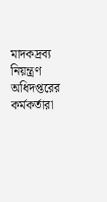মাদকদ্রব্য নিয়ন্ত্রণ অধিদপ্তরের কর্মকর্তারা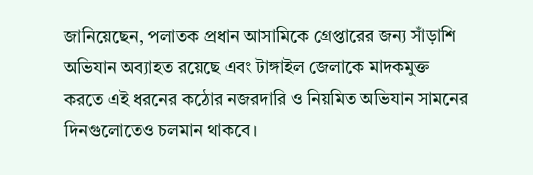জানিয়েছেন, পলাতক প্রধান আসামিকে গ্রেপ্তারের জন্য সাঁড়াশি অভিযান অব্যাহত রয়েছে এবং টাঙ্গাইল জেলাকে মাদকমুক্ত করতে এই ধরনের কঠোর নজরদারি ও নিয়মিত অভিযান সামনের দিনগুলোতেও চলমান থাকবে।